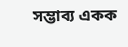সম্ভাব্য একক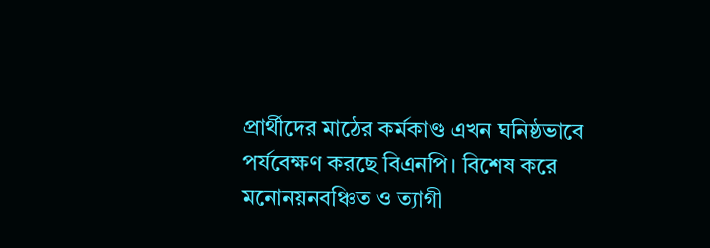প্রার্থীদের মাঠের কর্মকাণ্ড এখন ঘনিষ্ঠভাবে পর্যবেক্ষণ করছে বিএনপি। বিশেষ করে মনোনয়নবঞ্চিত ও ত্যাগী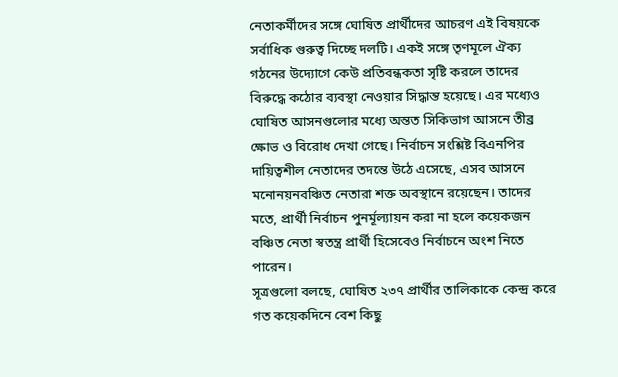নেতাকর্মীদের সঙ্গে ঘোষিত প্রার্থীদের আচরণ এই বিষয়কে সর্বাধিক গুরুত্ব দিচ্ছে দলটি। একই সঙ্গে তৃণমূলে ঐক্য গঠনের উদ্যোগে কেউ প্রতিবন্ধকতা সৃষ্টি করলে তাদের বিরুদ্ধে কঠোর ব্যবস্থা নেওয়ার সিদ্ধান্ত হয়েছে। এর মধ্যেও ঘোষিত আসনগুলোর মধ্যে অন্তত সিকিভাগ আসনে তীব্র ক্ষোভ ও বিরোধ দেখা গেছে। নির্বাচন সংশ্লিষ্ট বিএনপির দায়িত্বশীল নেতাদের তদন্তে উঠে এসেছে, এসব আসনে মনোনয়নবঞ্চিত নেতারা শক্ত অবস্থানে রয়েছেন। তাদের মতে, প্রার্থী নির্বাচন পুনর্মূল্যায়ন করা না হলে কয়েকজন বঞ্চিত নেতা স্বতন্ত্র প্রার্থী হিসেবেও নির্বাচনে অংশ নিতে পারেন।
সূত্রগুলো বলছে, ঘোষিত ২৩৭ প্রার্থীর তালিকাকে কেন্দ্র করে গত কয়েকদিনে বেশ কিছু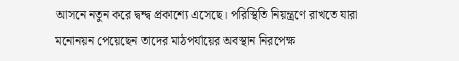আসনে নতুন করে দ্বন্দ্ব প্রকাশ্যে এসেছে। পরিস্থিতি নিয়ন্ত্রণে রাখতে যারা মনোনয়ন পেয়েছেন তাদের মাঠপর্যায়ের অবস্থান নিরপেক্ষ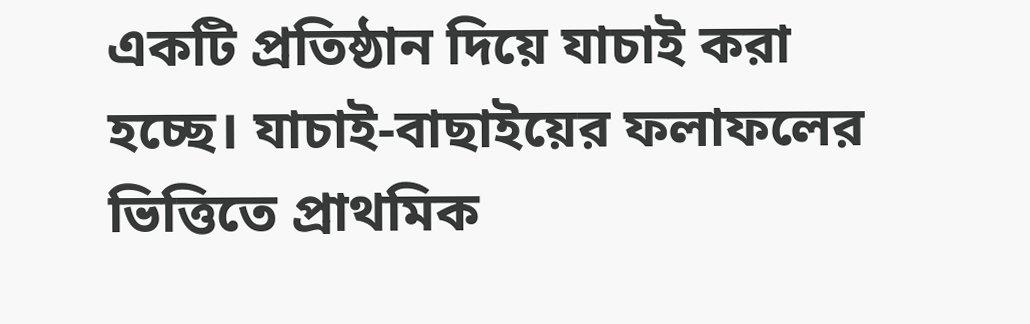একটি প্রতিষ্ঠান দিয়ে যাচাই করা হচ্ছে। যাচাই-বাছাইয়ের ফলাফলের ভিত্তিতে প্রাথমিক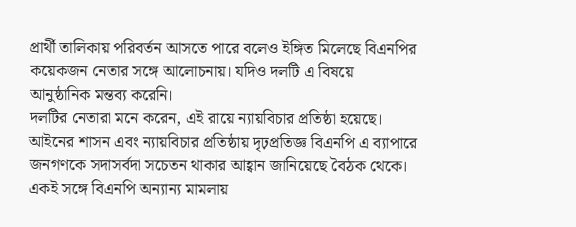প্রার্থী তালিকায় পরিবর্তন আসতে পারে বলেও ইঙ্গিত মিলেছে বিএনপির কয়েকজন নেতার সঙ্গে আলোচনায়। যদিও দলটি এ বিষয়ে আনুষ্ঠানিক মন্তব্য করেনি।
দলটির নেতারা মনে করেন, এই রায়ে ন্যায়বিচার প্রতিষ্ঠা হয়েছে। আইনের শাসন এবং ন্যায়বিচার প্রতিষ্ঠায় দৃঢ়প্রতিজ্ঞ বিএনপি এ ব্যাপারে জনগণকে সদাসর্বদা সচেতন থাকার আহ্বান জানিয়েছে বৈঠক থেকে। একই সঙ্গে বিএনপি অন্যান্য মামলায়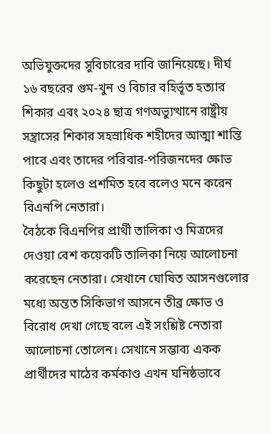অভিযুক্তদের সুবিচারের দাবি জানিয়েছে। দীর্ঘ ১৬ বছরের গুম-খুন ও বিচার বহির্ভূত হত্যার শিকার এবং ২০২৪ ছাত্র গণঅভ্যুত্থানে রাষ্ট্রীয় সন্ত্রাসের শিকার সহস্রাধিক শহীদের আত্মা শান্তি পাবে এবং তাদের পরিবার-পরিজনদের ক্ষোভ কিছুটা হলেও প্রশমিত হবে বলেও মনে করেন বিএনপি নেতারা।
বৈঠকে বিএনপির প্রার্থী তালিকা ও মিত্রদের দেওয়া বেশ কয়েকটি তালিকা নিয়ে আলোচনা করেছেন নেতারা। সেখানে ঘোষিত আসনগুলোর মধ্যে অন্তত সিকিভাগ আসনে তীব্র ক্ষোভ ও বিরোধ দেখা গেছে বলে এই সংশ্লিষ্ট নেতারা আলোচনা তোলেন। সেখানে সম্ভাব্য একক প্রার্থীদের মাঠের কর্মকাণ্ড এখন ঘনিষ্ঠভাবে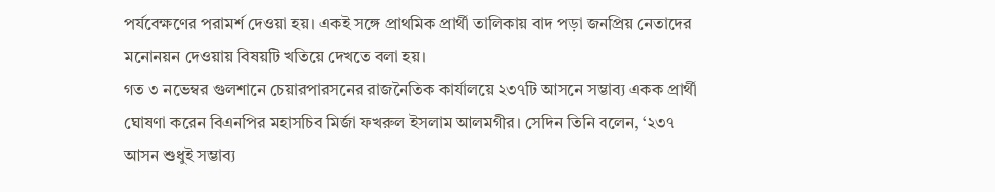পর্যবেক্ষণের পরামর্শ দেওয়া হয়। একই সঙ্গে প্রাথমিক প্রার্থী তালিকায় বাদ পড়া জনপ্রিয় নেতাদের মনোনয়ন দেওয়ায় বিষয়টি খতিয়ে দেখতে বলা হয়।
গত ৩ নভেম্বর গুলশানে চেয়ারপারসনের রাজনৈতিক কার্যালয়ে ২৩৭টি আসনে সম্ভাব্য একক প্রার্থী ঘোষণা করেন বিএনপির মহাসচিব মির্জা ফখরুল ইসলাম আলমগীর। সেদিন তিনি বলেন, ‘২৩৭ আসন শুধুই সম্ভাব্য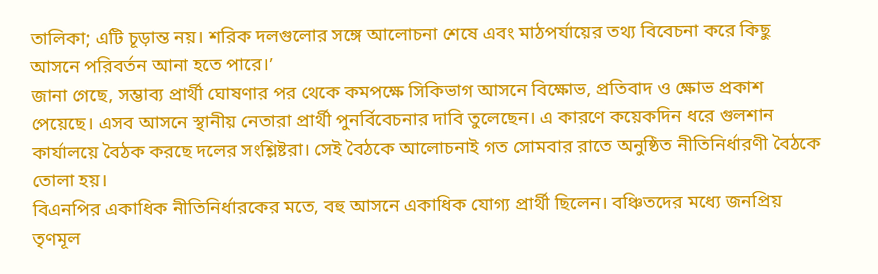তালিকা; এটি চূড়ান্ত নয়। শরিক দলগুলোর সঙ্গে আলোচনা শেষে এবং মাঠপর্যায়ের তথ্য বিবেচনা করে কিছু আসনে পরিবর্তন আনা হতে পারে।’
জানা গেছে, সম্ভাব্য প্রার্থী ঘোষণার পর থেকে কমপক্ষে সিকিভাগ আসনে বিক্ষোভ, প্রতিবাদ ও ক্ষোভ প্রকাশ পেয়েছে। এসব আসনে স্থানীয় নেতারা প্রার্থী পুনর্বিবেচনার দাবি তুলেছেন। এ কারণে কয়েকদিন ধরে গুলশান কার্যালয়ে বৈঠক করছে দলের সংশ্লিষ্টরা। সেই বৈঠকে আলোচনাই গত সোমবার রাতে অনুষ্ঠিত নীতিনির্ধারণী বৈঠকে তোলা হয়।
বিএনপির একাধিক নীতিনির্ধারকের মতে, বহু আসনে একাধিক যোগ্য প্রার্থী ছিলেন। বঞ্চিতদের মধ্যে জনপ্রিয় তৃণমূল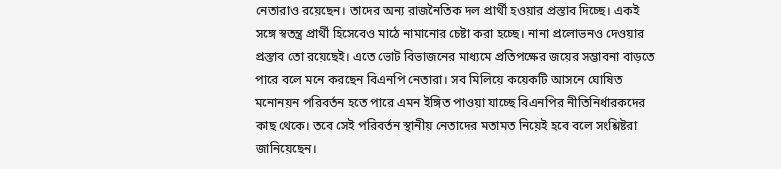নেতারাও রয়েছেন। তাদের অন্য রাজনৈতিক দল প্রার্থী হওয়ার প্রস্তাব দিচ্ছে। একই সঙ্গে স্বতন্ত্র প্রার্থী হিসেবেও মাঠে নামানোর চেষ্টা করা হচ্ছে। নানা প্রলোভনও দেওয়ার প্রস্তাব তো রয়েছেই। এতে ভোট বিভাজনের মাধ্যমে প্রতিপক্ষের জয়ের সম্ভাবনা বাড়তে পারে বলে মনে করছেন বিএনপি নেতারা। সব মিলিয়ে কয়েকটি আসনে ঘোষিত মনোনয়ন পরিবর্তন হতে পারে এমন ইঙ্গিত পাওয়া যাচ্ছে বিএনপির নীতিনির্ধারকদের কাছ থেকে। তবে সেই পরিবর্তন স্থানীয় নেতাদের মতামত নিয়েই হবে বলে সংশ্লিষ্টরা জানিয়েছেন।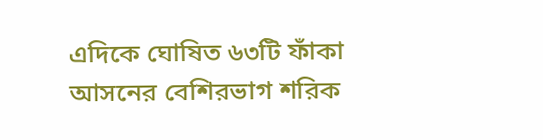এদিকে ঘোষিত ৬৩টি ফাঁকা আসনের বেশিরভাগ শরিক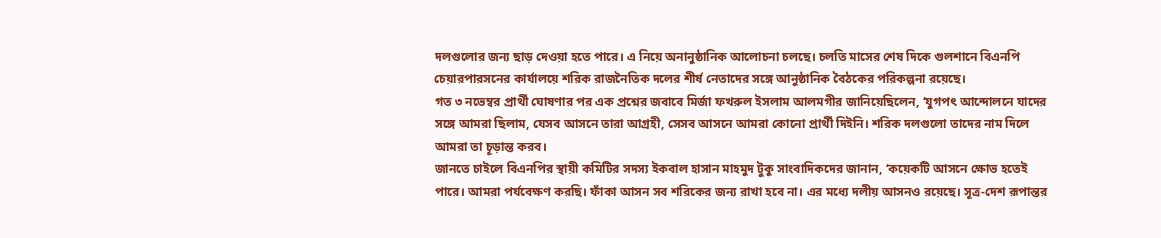দলগুলোর জন্য ছাড় দেওয়া হতে পারে। এ নিয়ে অনানুষ্ঠানিক আলোচনা চলছে। চলতি মাসের শেষ দিকে গুলশানে বিএনপি চেয়ারপারসনের কার্যালয়ে শরিক রাজনৈতিক দলের শীর্ষ নেতাদের সঙ্গে আনুষ্ঠানিক বৈঠকের পরিকল্পনা রয়েছে।
গত ৩ নভেম্বর প্রার্থী ঘোষণার পর এক প্রশ্নের জবাবে মির্জা ফখরুল ইসলাম আলমগীর জানিয়েছিলেন, ‘যুগপৎ আন্দোলনে যাদের সঙ্গে আমরা ছিলাম, যেসব আসনে তারা আগ্রহী, সেসব আসনে আমরা কোনো প্রার্থী দিইনি। শরিক দলগুলো তাদের নাম দিলে আমরা তা চূড়ান্ত করব।
জানতে চাইলে বিএনপির স্থায়ী কমিটির সদস্য ইকবাল হাসান মাহমুদ টুকু সাংবাদিকদের জানান, ‘কয়েকটি আসনে ক্ষোভ হতেই পারে। আমরা পর্যবেক্ষণ করছি। ফাঁকা আসন সব শরিকের জন্য রাখা হবে না। এর মধ্যে দলীয় আসনও রয়েছে। সূত্র-দেশ রূপান্তর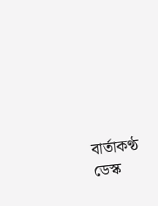বার্তাকণ্ঠ ডেস্ক